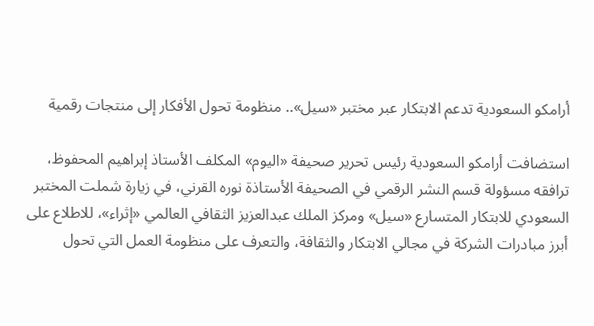أرامكو السعودية تدعم الابتكار عبر مختبر «سيل».. منظومة تحول الأفكار إلى منتجات رقمية

استضافت أرامكو السعودية رئيس تحرير صحيفة «اليوم» المكلف الأستاذ إبراهيم المحفوظ، ترافقه مسؤولة قسم النشر الرقمي في الصحيفة الأستاذة نوره القرني، في زيارة شملت المختبر السعودي للابتكار المتسارع «سيل» ومركز الملك عبدالعزيز الثقافي العالمي «إثراء»، للاطلاع على أبرز مبادرات الشركة في مجالي الابتكار والثقافة، والتعرف على منظومة العمل التي تحول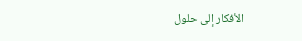الأفكار إلى حلول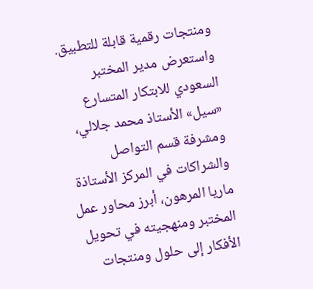ومنتجات رقمية قابلة للتطبيق.
واستعرض مدير المختبر السعودي للابتكار المتسارع «سيل» الأستاذ محمد جلالي، ومشرفة قسم التواصل والشراكات في المركز الأستاذة ماريا المرهون، أبرز محاور عمل المختبر ومنهجيته في تحويل الأفكار إلى حلول ومنتجات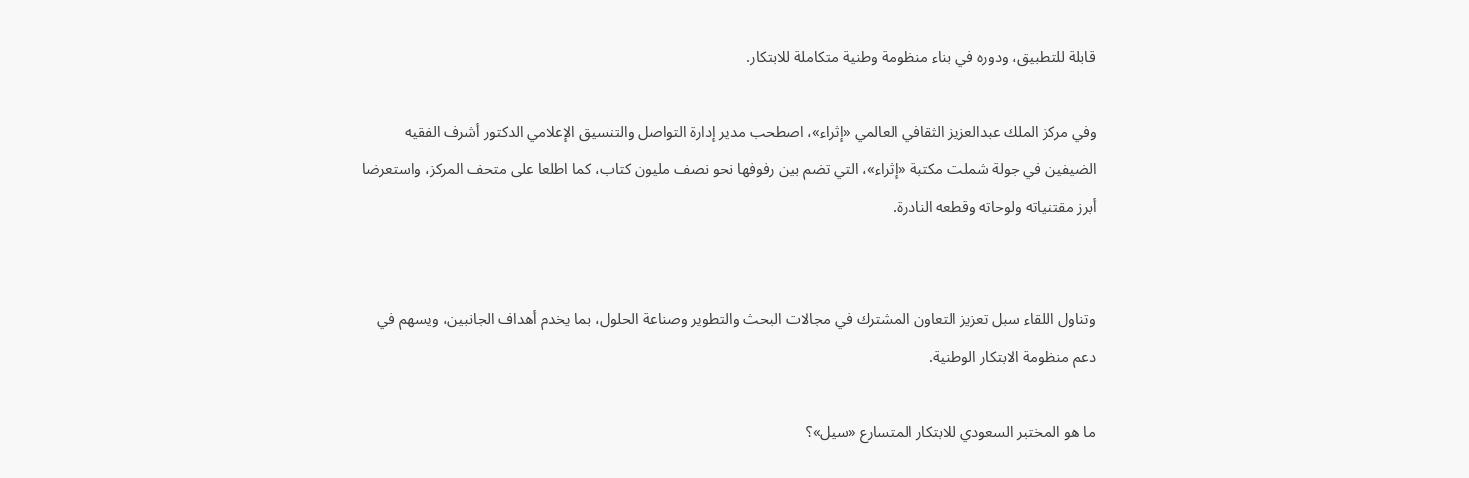قابلة للتطبيق، ودوره في بناء منظومة وطنية متكاملة للابتكار.

وفي مركز الملك عبدالعزيز الثقافي العالمي «إثراء»، اصطحب مدير إدارة التواصل والتنسيق الإعلامي الدكتور أشرف الفقيه الضيفين في جولة شملت مكتبة «إثراء»، التي تضم بين رفوفها نحو نصف مليون كتاب، كما اطلعا على متحف المركز، واستعرضا أبرز مقتنياته ولوحاته وقطعه النادرة.


وتناول اللقاء سبل تعزيز التعاون المشترك في مجالات البحث والتطوير وصناعة الحلول، بما يخدم أهداف الجانبين، ويسهم في دعم منظومة الابتكار الوطنية.

ما هو المختبر السعودي للابتكار المتسارع «سيل»؟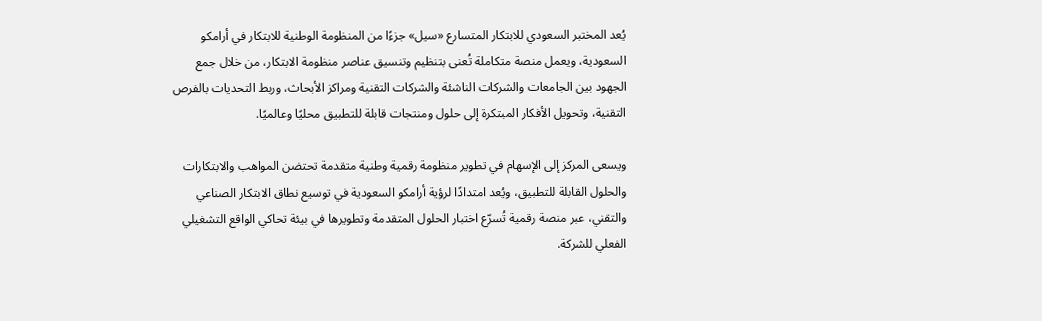يُعد المختبر السعودي للابتكار المتسارع «سيل» جزءًا من المنظومة الوطنية للابتكار في أرامكو السعودية، ويعمل منصة متكاملة تُعنى بتنظيم وتنسيق عناصر منظومة الابتكار، من خلال جمع الجهود بين الجامعات والشركات الناشئة والشركات التقنية ومراكز الأبحاث، وربط التحديات بالفرص التقنية، وتحويل الأفكار المبتكرة إلى حلول ومنتجات قابلة للتطبيق محليًا وعالميًا.

ويسعى المركز إلى الإسهام في تطوير منظومة رقمية وطنية متقدمة تحتضن المواهب والابتكارات والحلول القابلة للتطبيق، ويُعد امتدادًا لرؤية أرامكو السعودية في توسيع نطاق الابتكار الصناعي والتقني، عبر منصة رقمية تُسرّع اختبار الحلول المتقدمة وتطويرها في بيئة تحاكي الواقع التشغيلي الفعلي للشركة.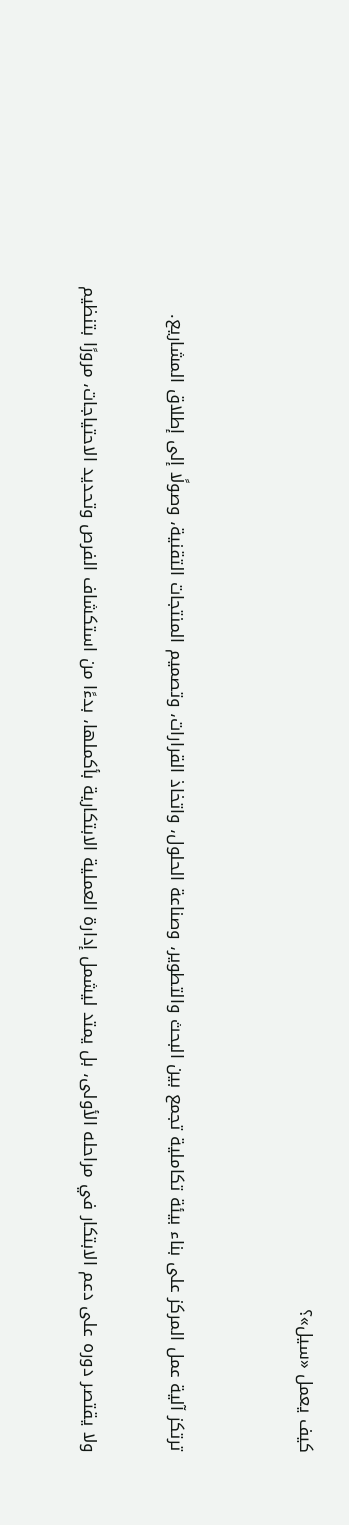كيف يعمل «سيل»؟


ترتكز آلية عمل المركز على بناء بيئة تكاملية تجمع بين البحث والتطوير، وصناعة الحلول، واتخاذ القرارات، وتصميم المنتجات التقنية، وصولًا إلى إطلاق المشاريع.

ولا يقتصر دوره على دعم الابتكار في مراحله الأولى، بل يمتد ليشمل إدارة العملية الابتكارية بأكملها، بدءًا من استكشاف الفرص وتحديد الاحتياجات، مرورًا بتنظيم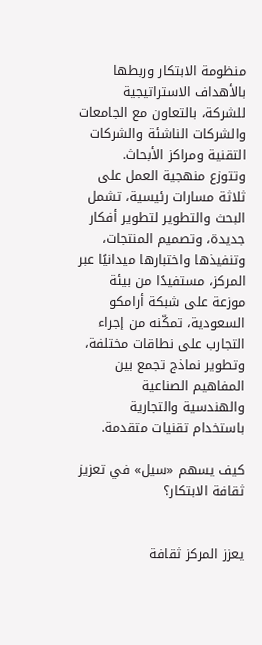منظومة الابتكار وربطها بالأهداف الاستراتيجية للشركة، بالتعاون مع الجامعات والشركات الناشئة والشركات التقنية ومراكز الأبحاث.
وتتوزع منهجية العمل على ثلاثة مسارات رئيسية، تشمل البحث والتطوير لتطوير أفكار جديدة، وتصميم المنتجات، وتنفيذها واختبارها ميدانيًا عبر المركز، مستفيدًا من بيئة موزعة على شبكة أرامكو السعودية، تمكّنه من إجراء التجارب على نطاقات مختلفة، وتطوير نماذج تجمع بين المفاهيم الصناعية والهندسية والتجارية باستخدام تقنيات متقدمة.

كيف يسهم «سيل» في تعزيز ثقافة الابتكار؟


يعزز المركز ثقافة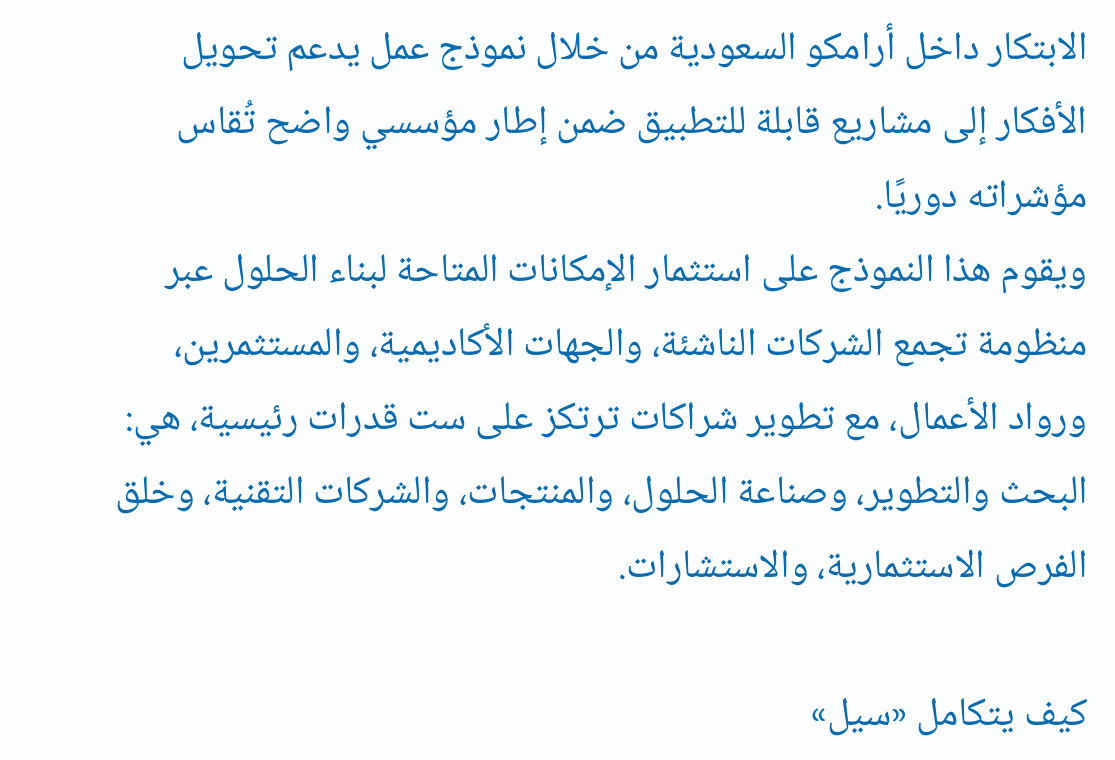الابتكار داخل أرامكو السعودية من خلال نموذج عمل يدعم تحويل الأفكار إلى مشاريع قابلة للتطبيق ضمن إطار مؤسسي واضح تُقاس مؤشراته دوريًا.
ويقوم هذا النموذج على استثمار الإمكانات المتاحة لبناء الحلول عبر منظومة تجمع الشركات الناشئة، والجهات الأكاديمية، والمستثمرين، ورواد الأعمال، مع تطوير شراكات ترتكز على ست قدرات رئيسية، هي: البحث والتطوير، وصناعة الحلول، والمنتجات، والشركات التقنية، وخلق الفرص الاستثمارية، والاستشارات.

كيف يتكامل «سيل»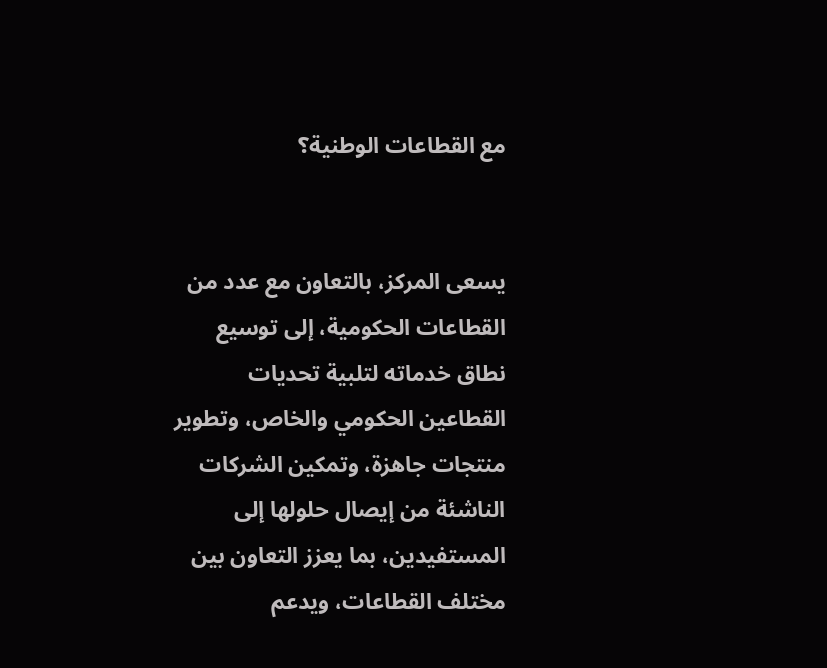مع القطاعات الوطنية؟


يسعى المركز، بالتعاون مع عدد من القطاعات الحكومية، إلى توسيع نطاق خدماته لتلبية تحديات القطاعين الحكومي والخاص، وتطوير منتجات جاهزة، وتمكين الشركات الناشئة من إيصال حلولها إلى المستفيدين، بما يعزز التعاون بين مختلف القطاعات، ويدعم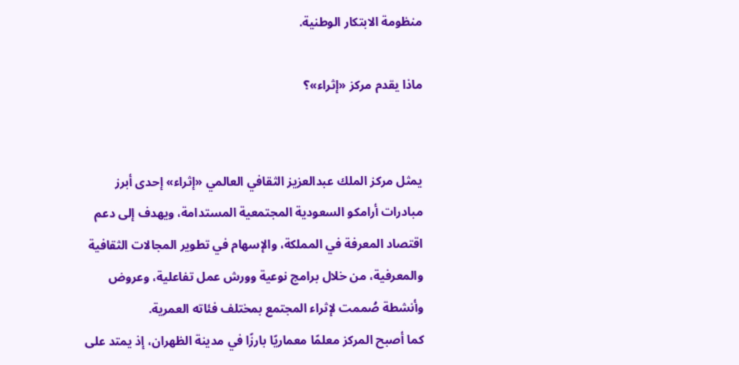منظومة الابتكار الوطنية.

ماذا يقدم مركز «إثراء»؟


يمثل مركز الملك عبدالعزيز الثقافي العالمي «إثراء» إحدى أبرز مبادرات أرامكو السعودية المجتمعية المستدامة، ويهدف إلى دعم اقتصاد المعرفة في المملكة، والإسهام في تطوير المجالات الثقافية والمعرفية، من خلال برامج نوعية وورش عمل تفاعلية، وعروض وأنشطة صُممت لإثراء المجتمع بمختلف فئاته العمرية.
كما أصبح المركز معلمًا معماريًا بارزًا في مدينة الظهران، إذ يمتد على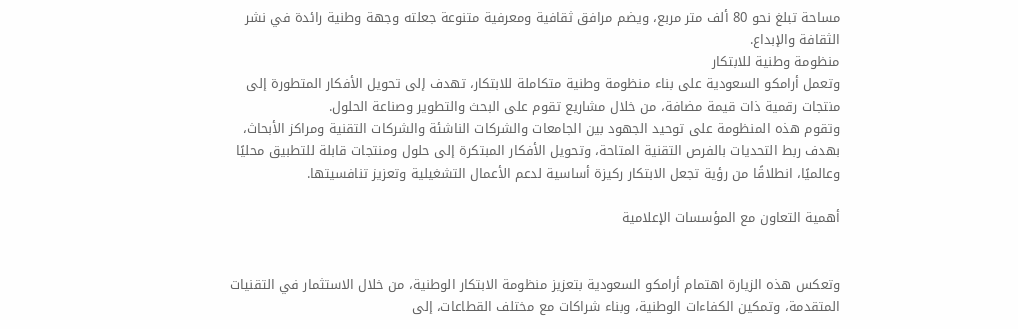مساحة تبلغ نحو 80 ألف متر مربع، ويضم مرافق ثقافية ومعرفية متنوعة جعلته وجهة وطنية رائدة في نشر الثقافة والإبداع.
منظومة وطنية للابتكار
وتعمل أرامكو السعودية على بناء منظومة وطنية متكاملة للابتكار، تهدف إلى تحويل الأفكار المتطورة إلى منتجات رقمية ذات قيمة مضافة، من خلال مشاريع تقوم على البحث والتطوير وصناعة الحلول.
وتقوم هذه المنظومة على توحيد الجهود بين الجامعات والشركات الناشئة والشركات التقنية ومراكز الأبحاث، بهدف ربط التحديات بالفرص التقنية المتاحة، وتحويل الأفكار المبتكرة إلى حلول ومنتجات قابلة للتطبيق محليًا وعالميًا، انطلاقًا من رؤية تجعل الابتكار ركيزة أساسية لدعم الأعمال التشغيلية وتعزيز تنافسيتها.

أهمية التعاون مع المؤسسات الإعلامية


وتعكس هذه الزيارة اهتمام أرامكو السعودية بتعزيز منظومة الابتكار الوطنية، من خلال الاستثمار في التقنيات المتقدمة، وتمكين الكفاءات الوطنية، وبناء شراكات مع مختلف القطاعات، إلى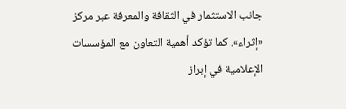جانب الاستثمار في الثقافة والمعرفة عبر مركز «إثراء». كما تؤكد أهمية التعاون مع المؤسسات الإعلامية في إبراز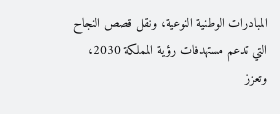المبادرات الوطنية النوعية، ونقل قصص النجاح التي تدعم مستهدفات رؤية المملكة 2030، وتعزز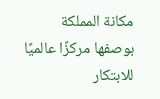مكانة المملكة بوصفها مركزًا عالميًا للابتكار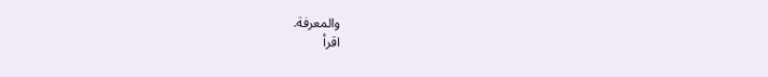والمعرفة.
اقرأ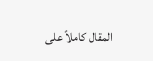المقال كاملاً على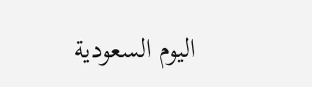اليوم السعودية